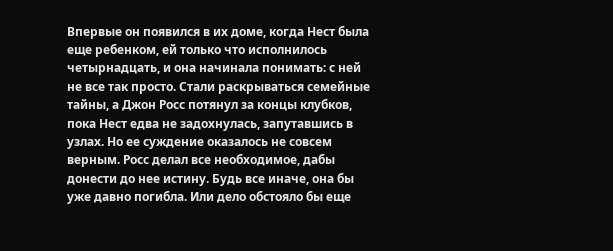Впервые он появился в их доме, когда Нест была еще ребенком, ей только что исполнилось четырнадцать, и она начинала понимать: с ней не все так просто. Стали раскрываться семейные тайны, а Джон Росс потянул за концы клубков, пока Нест едва не задохнулась, запутавшись в узлах. Но ее суждение оказалось не совсем верным. Росс делал все необходимое, дабы донести до нее истину. Будь все иначе, она бы уже давно погибла. Или дело обстояло бы еще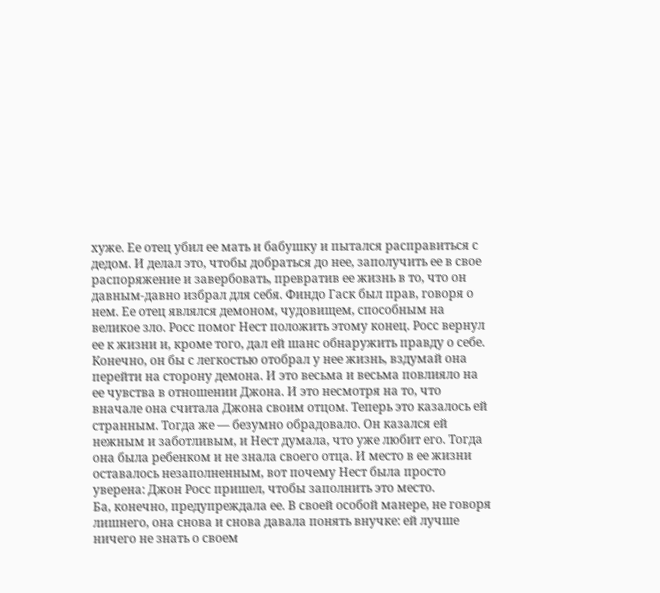хуже. Ее отец убил ее мать и бабушку и пытался расправиться с дедом. И делал это, чтобы добраться до нее, заполучить ее в свое распоряжение и завербовать, превратив ее жизнь в то, что он давным-давно избрал для себя. Финдо Гаск был прав, говоря о нем. Ее отец являлся демоном, чудовищем, способным на великое зло. Росс помог Нест положить этому конец. Росс вернул ее к жизни и, кроме того, дал ей шанс обнаружить правду о себе.
Конечно, он бы с легкостью отобрал у нее жизнь, вздумай она перейти на сторону демона. И это весьма и весьма повлияло на ее чувства в отношении Джона. И это несмотря на то, что вначале она считала Джона своим отцом. Теперь это казалось ей странным. Тогда же — безумно обрадовало. Он казался ей нежным и заботливым, и Нест думала, что уже любит его. Тогда она была ребенком и не знала своего отца. И место в ее жизни оставалось незаполненным, вот почему Нест была просто уверена: Джон Росс пришел, чтобы заполнить это место.
Ба, конечно, предупреждала ее. В своей особой манере, не говоря лишнего, она снова и снова давала понять внучке: ей лучше ничего не знать о своем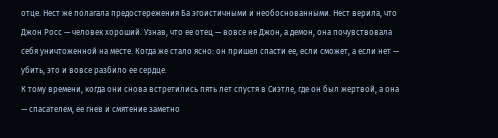отце. Нест же полагала предостережения Ба эгоистичными и необоснованными. Нест верила, что Джон Росс — человек хороший. Узнав, что ее отец — вовсе не Джон, а демон, она почувствовала себя уничтоженной на месте. Когда же стало ясно: он пришел спасти ее, если сможет, а если нет — убить, это и вовсе разбило ее сердце.
К тому времени, когда они снова встретились пять лет спустя в Сиэтле, где он был жертвой, а она — спасателем, ее гнев и смятение заметно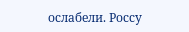ослабели. Россу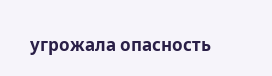угрожала опасность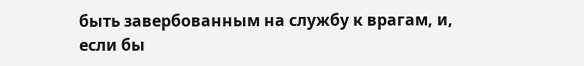быть завербованным на службу к врагам, и, если бы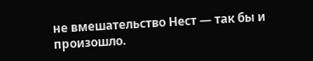не вмешательство Нест — так бы и произошло.